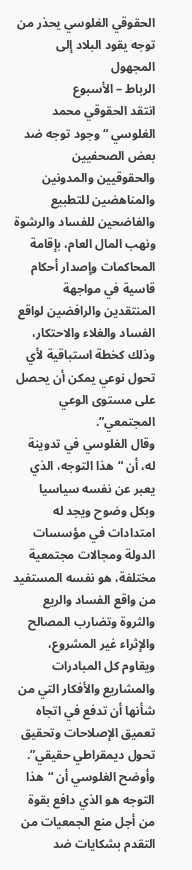الحقوقي الغلوسي يحذر من توجه يقود البلاد إلى المجهول
الرباط – الأسبوع
انتقد الحقوقي محمد الغلوسي “وجود توجه ضد بعض الصحفيين والحقوقيين والمدونين والمناهضين للتطبيع والفاضحين للفساد والرشوة ونهب المال العام، بإقامة المحاكمات وإصدار أحكام قاسية في مواجهة المنتقدين والرافضين لواقع الفساد والغلاء والاحتكار، وذلك كخطة استباقية لأي تحول نوعي يمكن أن يحصل على مستوى الوعي المجتمعي”.
وقال الغلوسي في تدوينة له، أن “هذا التوجه، الذي يعبر عن نفسه سياسيا وبكل وضوح ويجد له امتدادات في مؤسسات الدولة ومجالات مجتمعية مختلفة، هو نفسه المستفيد من واقع الفساد والريع والثروة وتضارب المصالح والإثراء غير المشروع، ويقاوم كل المبادرات والمشاريع والأفكار التي من شأنها أن تدفع في اتجاه تعميق الإصلاحات وتحقيق تحول ديمقراطي حقيقي”.
وأوضح الغلوسي أن “هذا التوجه هو الذي دافع بقوة من أجل منع الجمعيات من التقدم بشكايات ضد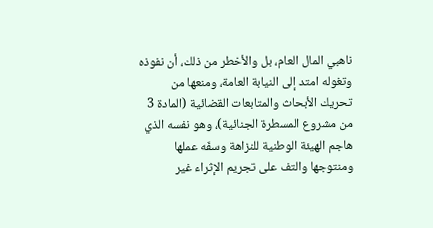ناهبي المال العام، بل والأخطر من ذلك، أن نفوذه وتغوله امتد إلى النيابة العامة، ومنعها من تحريك الأبحاث والمتابعات القضائية (المادة 3 من مشروع المسطرة الجنائية)، وهو نفسه الذي هاجم الهيئة الوطنية للنزاهة وسفّه عملها ومنتوجها والتف على تجريم الإثراء غير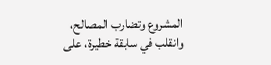المشروع وتضارب المصالح، وانقلب في سابقة خطيرة، على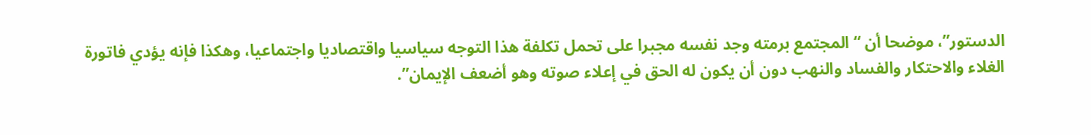الدستور”، موضحا أن “المجتمع برمته وجد نفسه مجبرا على تحمل تكلفة هذا التوجه سياسيا واقتصاديا واجتماعيا، وهكذا فإنه يؤدي فاتورة الغلاء والاحتكار والفساد والنهب دون أن يكون له الحق في إعلاء صوته وهو أضعف الإيمان”.